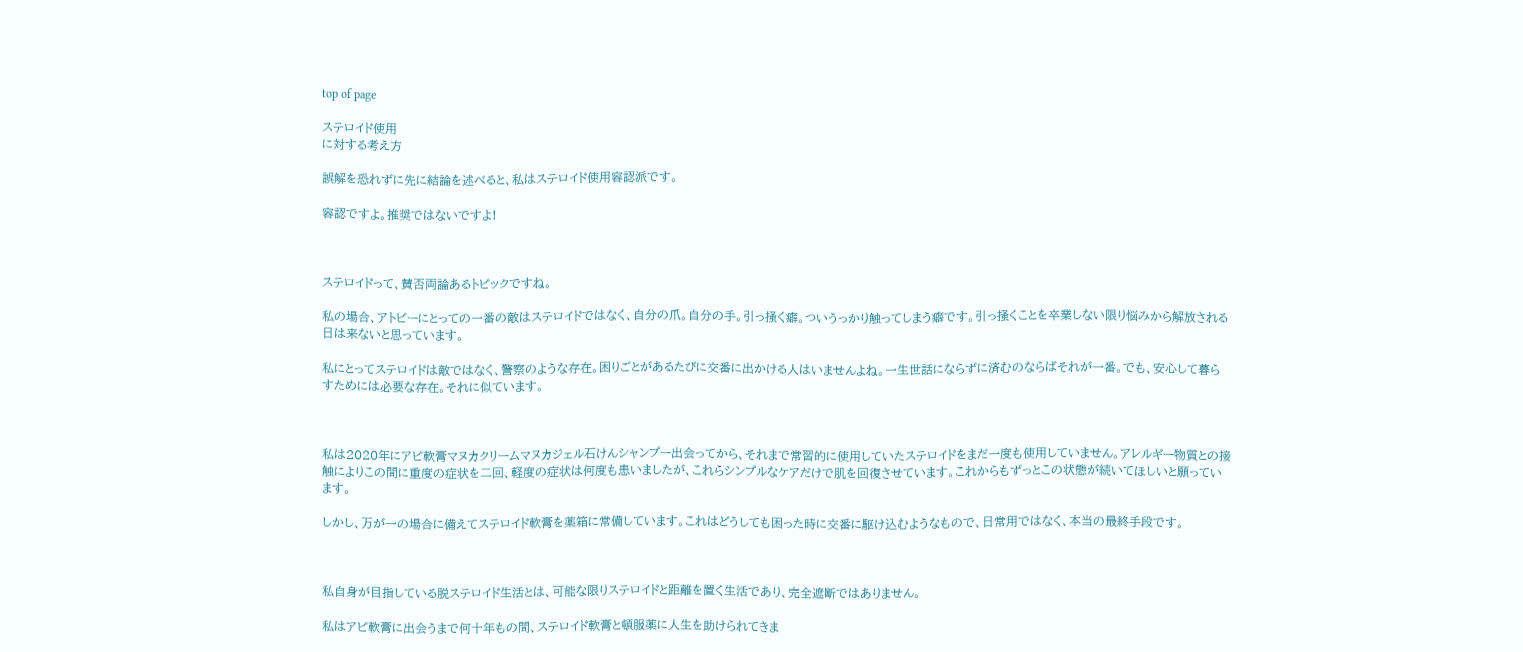top of page

ステロイド使用
に対する考え方

誤解を恐れずに先に結論を述べると、私はステロイド使用容認派です。

容認ですよ。推奨ではないですよ!



ステロイドって、賛否両論あるトピックですね。

私の場合、アトピーにとっての一番の敵はステロイドではなく、自分の爪。自分の手。引っ掻く癖。ついうっかり触ってしまう癖です。引っ掻くことを卒業しない限り悩みから解放される日は来ないと思っています。

私にとってステロイドは敵ではなく、警察のような存在。困りごとがあるたびに交番に出かける人はいませんよね。一生世話にならずに済むのならばそれが一番。でも、安心して暮らすためには必要な存在。それに似ています。



私は2020年にアピ軟膏マヌカクリームマヌカジェル石けんシャンプー出会ってから、それまで常習的に使用していたステロイドをまだ一度も使用していません。アレルギー物質との接触によりこの間に重度の症状を二回、軽度の症状は何度も患いましたが、これらシンプルなケアだけで肌を回復させています。これからもずっとこの状態が続いてほしいと願っています。

しかし、万が一の場合に備えてステロイド軟膏を薬箱に常備しています。これはどうしても困った時に交番に駆け込むようなもので、日常用ではなく、本当の最終手段です。



私自身が目指している脱ステロイド生活とは、可能な限りステロイドと距離を置く生活であり、完全遮断ではありません。

私はアピ軟膏に出会うまで何十年もの間、ステロイド軟膏と頓服薬に人生を助けられてきま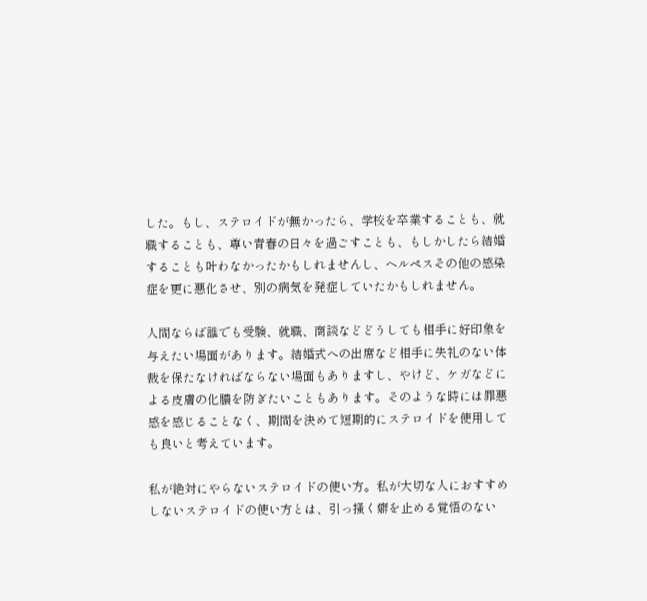した。もし、ステロイドが無かったら、学校を卒業することも、就職することも、尊い青春の日々を過ごすことも、もしかしたら結婚することも叶わなかったかもしれませんし、ヘルペスその他の感染症を更に悪化させ、別の病気を発症していたかもしれません。

人間ならば誰でも受験、就職、商談などどうしても相手に好印象を与えたい場面があります。結婚式への出席など相手に失礼のない体裁を保たなければならない場面もありますし、やけど、ケガなどによる皮膚の化膿を防ぎたいこともあります。そのような時には罪悪感を感じることなく、期間を決めて短期的にステロイドを使用しても良いと考えています。

私が絶対にやらないステロイドの使い方。私が大切な人におすすめしないステロイドの使い方とは、引っ掻く癖を止める覚悟のない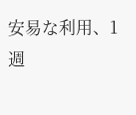安易な利用、1週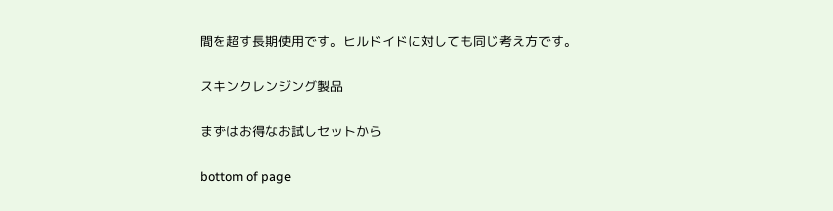間を超す長期使用です。ヒルドイドに対しても同じ考え方です。

スキンクレンジング製品

まずはお得なお試しセットから

bottom of page